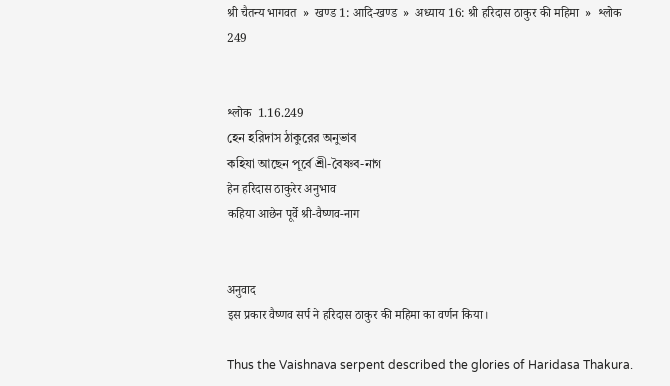श्री चैतन्य भागवत  »  खण्ड 1: आदि-खण्ड  »  अध्याय 16: श्री हरिदास ठाकुर की महिमा  »  श्लोक 249


श्लोक  1.16.249
হেন হরিদাস ঠাকুরের অনুভাব
কহিযা আছেন পূর্বে শ্রী-বৈষ্ণব-নাগ
हेन हरिदास ठाकुरेर अनुभाव
कहिया आछेन पूर्वे श्री-वैष्णव-नाग


अनुवाद
इस प्रकार वैष्णव सर्प ने हरिदास ठाकुर की महिमा का वर्णन किया।

Thus the Vaishnava serpent described the glories of Haridasa Thakura.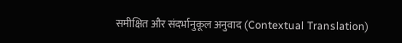समीक्षित और संदर्भानुकूल अनुवाद (Contextual Translation)